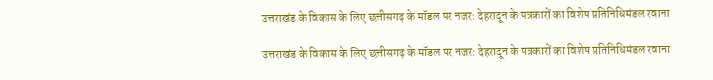उत्तराखंड के विकास के लिए छत्तीसगढ़ के मॉडल पर नजर: देहरादून के पत्रकारों का विशेष प्रतिनिधिमंडल रवाना

उत्तराखंड के विकास के लिए छत्तीसगढ़ के मॉडल पर नजर: देहरादून के पत्रकारों का विशेष प्रतिनिधिमंडल रवाना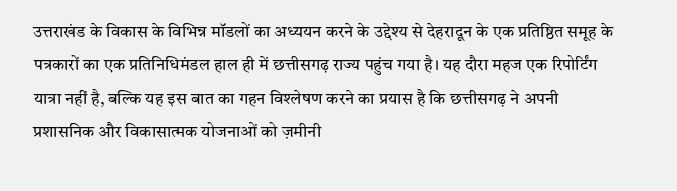उत्तराखंड के विकास के विभिन्न मॉडलों का अध्ययन करने के उद्देश्य से देहरादून के एक प्रतिष्ठित समूह के पत्रकारों का एक प्रतिनिधिमंडल हाल ही में छत्तीसगढ़ राज्य पहुंच गया है। यह दौरा महज एक रिपोर्टिंग यात्रा नहीं है, बल्कि यह इस बात का गहन विश्लेषण करने का प्रयास है कि छत्तीसगढ़ ने अपनी प्रशासनिक और विकासात्मक योजनाओं को ज़मीनी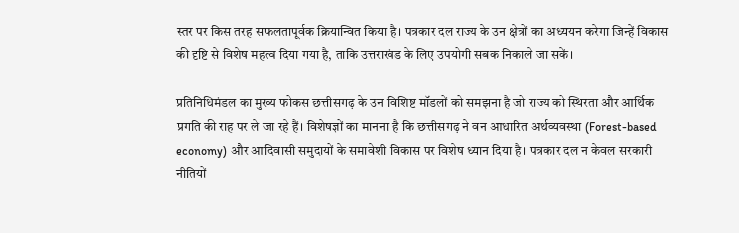स्तर पर किस तरह सफलतापूर्वक क्रियान्वित किया है। पत्रकार दल राज्य के उन क्षेत्रों का अध्ययन करेगा जिन्हें विकास की दृष्टि से विशेष महत्व दिया गया है, ताकि उत्तराखंड के लिए उपयोगी सबक निकाले जा सकें।

प्रतिनिधिमंडल का मुख्य फोकस छत्तीसगढ़ के उन विशिष्ट मॉडलों को समझना है जो राज्य को स्थिरता और आर्थिक प्रगति की राह पर ले जा रहे हैं। विशेषज्ञों का मानना है कि छत्तीसगढ़ ने वन आधारित अर्थव्यवस्था (Forest-based economy) और आदिवासी समुदायों के समावेशी विकास पर विशेष ध्यान दिया है। पत्रकार दल न केवल सरकारी नीतियों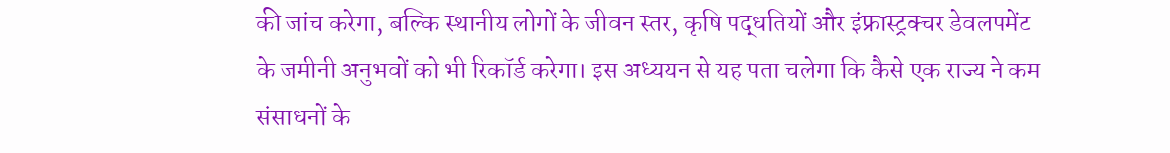की जांच करेगा, बल्कि स्थानीय लोगों के जीवन स्तर, कृषि पद्धतियों और इंफ्रास्ट्रक्चर डेवलपमेंट के जमीनी अनुभवों को भी रिकॉर्ड करेगा। इस अध्ययन से यह पता चलेगा कि कैसे एक राज्य ने कम संसाधनों के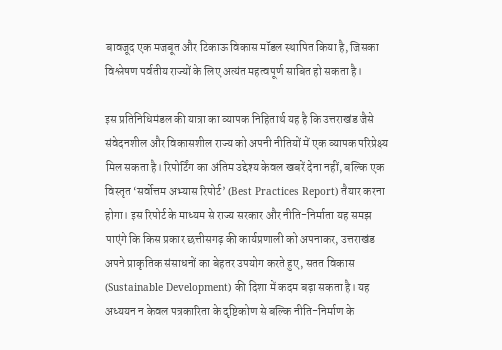बावजूद एक मजबूत और टिकाऊ विकास मॉडल स्थापित किया है, जिसका विश्लेषण पर्वतीय राज्यों के लिए अत्यंत महत्वपूर्ण साबित हो सकता है।

इस प्रतिनिधिमंडल की यात्रा का व्यापक निहितार्थ यह है कि उत्तराखंड जैसे संवेदनशील और विकासशील राज्य को अपनी नीतियों में एक व्यापक परिप्रेक्ष्य मिल सकता है। रिपोर्टिंग का अंतिम उद्देश्य केवल खबरें देना नहीं, बल्कि एक विस्तृत ‘सर्वोत्तम अभ्यास रिपोर्ट’ (Best Practices Report) तैयार करना होगा। इस रिपोर्ट के माध्यम से राज्य सरकार और नीति-निर्माता यह समझ पाएंगे कि किस प्रकार छत्तीसगढ़ की कार्यप्रणाली को अपनाकर, उत्तराखंड अपने प्राकृतिक संसाधनों का बेहतर उपयोग करते हुए, सतत विकास (Sustainable Development) की दिशा में कदम बढ़ा सकता है। यह अध्ययन न केवल पत्रकारिता के दृष्टिकोण से बल्कि नीति-निर्माण के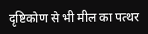दृष्टिकोण से भी मील का पत्थर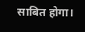साबित होगा।